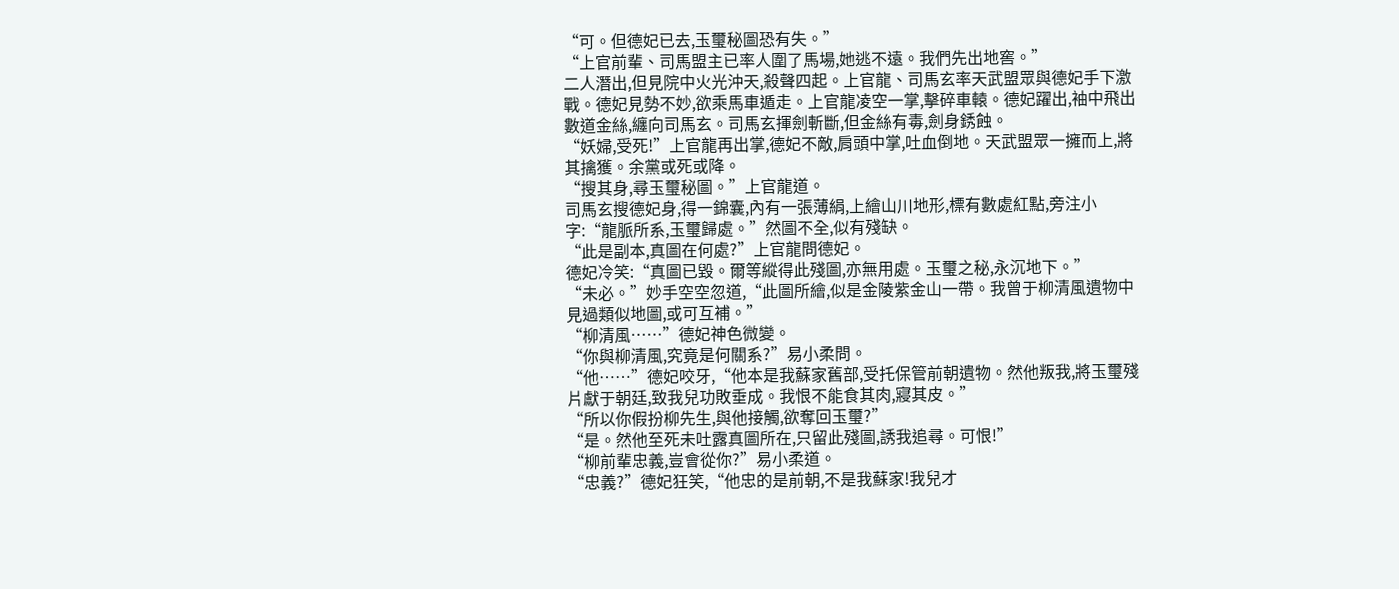“可。但德妃已去,玉璽秘圖恐有失。”
“上官前輩、司馬盟主已率人圍了馬場,她逃不遠。我們先出地窖。”
二人潛出,但見院中火光沖天,殺聲四起。上官龍、司馬玄率天武盟眾與德妃手下激戰。德妃見勢不妙,欲乘馬車遁走。上官龍凌空一掌,擊碎車轅。德妃躍出,袖中飛出數道金絲,纏向司馬玄。司馬玄揮劍斬斷,但金絲有毒,劍身銹蝕。
“妖婦,受死!”上官龍再出掌,德妃不敵,肩頭中掌,吐血倒地。天武盟眾一擁而上,將其擒獲。余黨或死或降。
“搜其身,尋玉璽秘圖。”上官龍道。
司馬玄搜德妃身,得一錦囊,內有一張薄絹,上繪山川地形,標有數處紅點,旁注小字:“龍脈所系,玉璽歸處。”然圖不全,似有殘缺。
“此是副本,真圖在何處?”上官龍問德妃。
德妃冷笑:“真圖已毀。爾等縱得此殘圖,亦無用處。玉璽之秘,永沉地下。”
“未必。”妙手空空忽道,“此圖所繪,似是金陵紫金山一帶。我曾于柳清風遺物中見過類似地圖,或可互補。”
“柳清風……”德妃神色微變。
“你與柳清風,究竟是何關系?”易小柔問。
“他……”德妃咬牙,“他本是我蘇家舊部,受托保管前朝遺物。然他叛我,將玉璽殘片獻于朝廷,致我兒功敗垂成。我恨不能食其肉,寢其皮。”
“所以你假扮柳先生,與他接觸,欲奪回玉璽?”
“是。然他至死未吐露真圖所在,只留此殘圖,誘我追尋。可恨!”
“柳前輩忠義,豈會從你?”易小柔道。
“忠義?”德妃狂笑,“他忠的是前朝,不是我蘇家!我兒才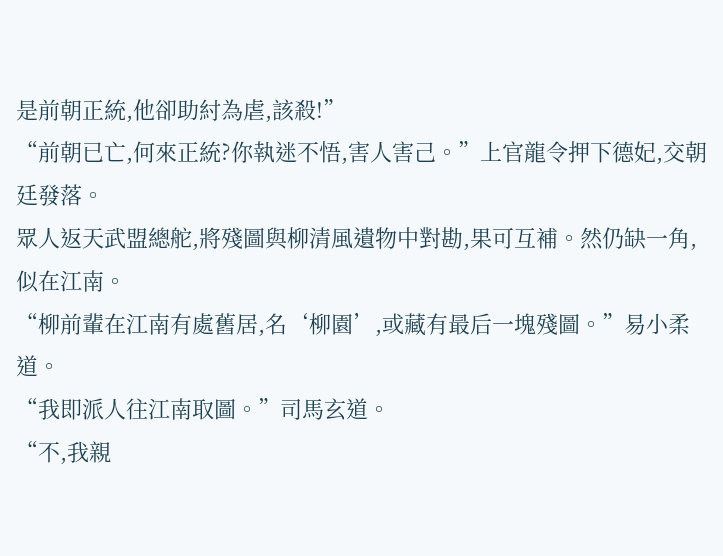是前朝正統,他卻助紂為虐,該殺!”
“前朝已亡,何來正統?你執迷不悟,害人害己。”上官龍令押下德妃,交朝廷發落。
眾人返天武盟總舵,將殘圖與柳清風遺物中對勘,果可互補。然仍缺一角,似在江南。
“柳前輩在江南有處舊居,名‘柳園’,或藏有最后一塊殘圖。”易小柔道。
“我即派人往江南取圖。”司馬玄道。
“不,我親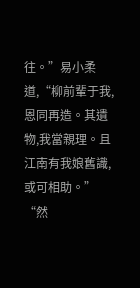往。”易小柔道,“柳前輩于我,恩同再造。其遺物,我當親理。且江南有我娘舊識,或可相助。”
“然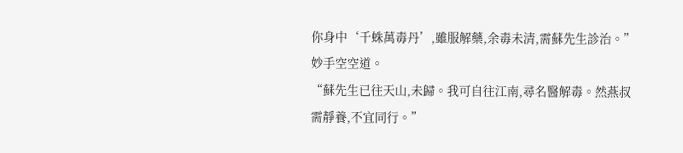你身中‘千蛛萬毒丹’,雖服解藥,余毒未清,需蘇先生診治。”妙手空空道。
“蘇先生已往天山,未歸。我可自往江南,尋名醫解毒。然燕叔需靜養,不宜同行。”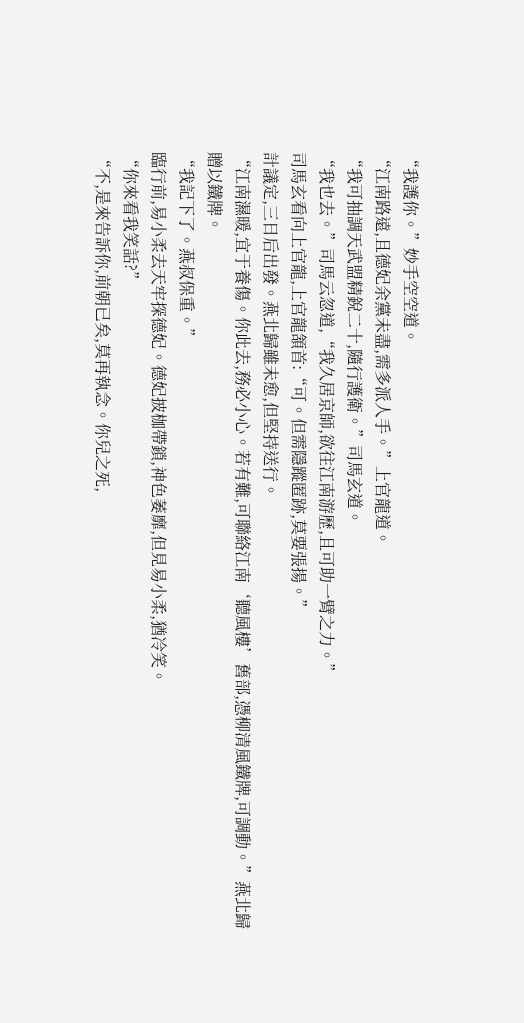“我護你。”妙手空空道。
“江南路遠,且德妃余黨未盡,需多派人手。”上官龍道。
“我可抽調天武盟精銳二十,隨行護衛。”司馬玄道。
“我也去。”司馬云忽道,“我久居京師,欲往江南游歷,且可助一臂之力。”
司馬玄看向上官龍,上官龍頷首:“可。但需隱蹤匿跡,莫要張揚。”
計議定,三日后出發。燕北歸雖未愈,但堅持送行。
“江南濕暖,宜于養傷。你此去,務必小心。若有難,可聯絡江南‘聽風樓’舊部,憑柳清風鐵牌,可調動。”燕北歸贈以鐵牌。
“我記下了。燕叔保重。”
臨行前,易小柔去天牢探德妃。德妃披枷帶鎖,神色萎靡,但見易小柔,猶冷笑。
“你來看我笑話?”
“不,是來告訴你,前朝已矣,莫再執念。你兒之死,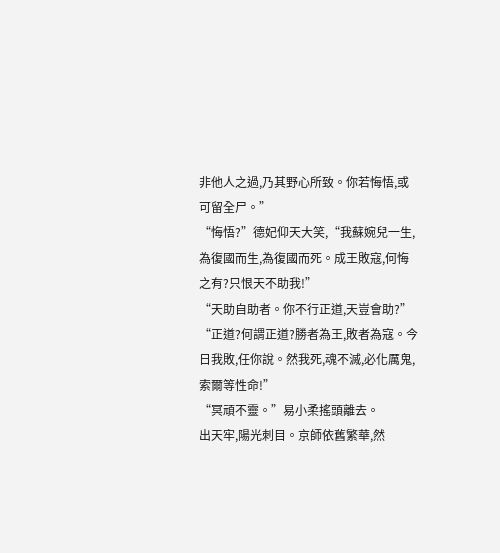非他人之過,乃其野心所致。你若悔悟,或可留全尸。”
“悔悟?”德妃仰天大笑,“我蘇婉兒一生,為復國而生,為復國而死。成王敗寇,何悔之有?只恨天不助我!”
“天助自助者。你不行正道,天豈會助?”
“正道?何謂正道?勝者為王,敗者為寇。今日我敗,任你說。然我死,魂不滅,必化厲鬼,索爾等性命!”
“冥頑不靈。”易小柔搖頭離去。
出天牢,陽光刺目。京師依舊繁華,然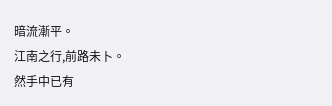暗流漸平。
江南之行,前路未卜。
然手中已有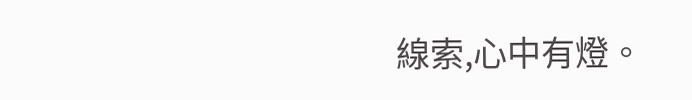線索,心中有燈。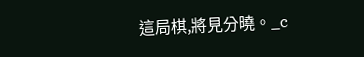這局棋,將見分曉。_c